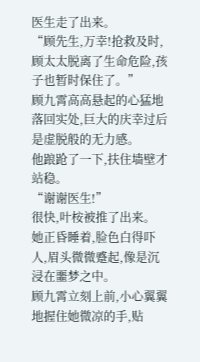医生走了出来。
“顾先生,万幸!抢救及时,顾太太脱离了生命危险,孩子也暂时保住了。”
顾九霄高高悬起的心猛地落回实处,巨大的庆幸过后是虚脱般的无力感。
他踉跄了一下,扶住墙壁才站稳。
“谢谢医生!”
很快,叶桉被推了出来。
她正昏睡着,脸色白得吓人,眉头微微蹙起,像是沉浸在噩梦之中。
顾九霄立刻上前,小心翼翼地握住她微凉的手,贴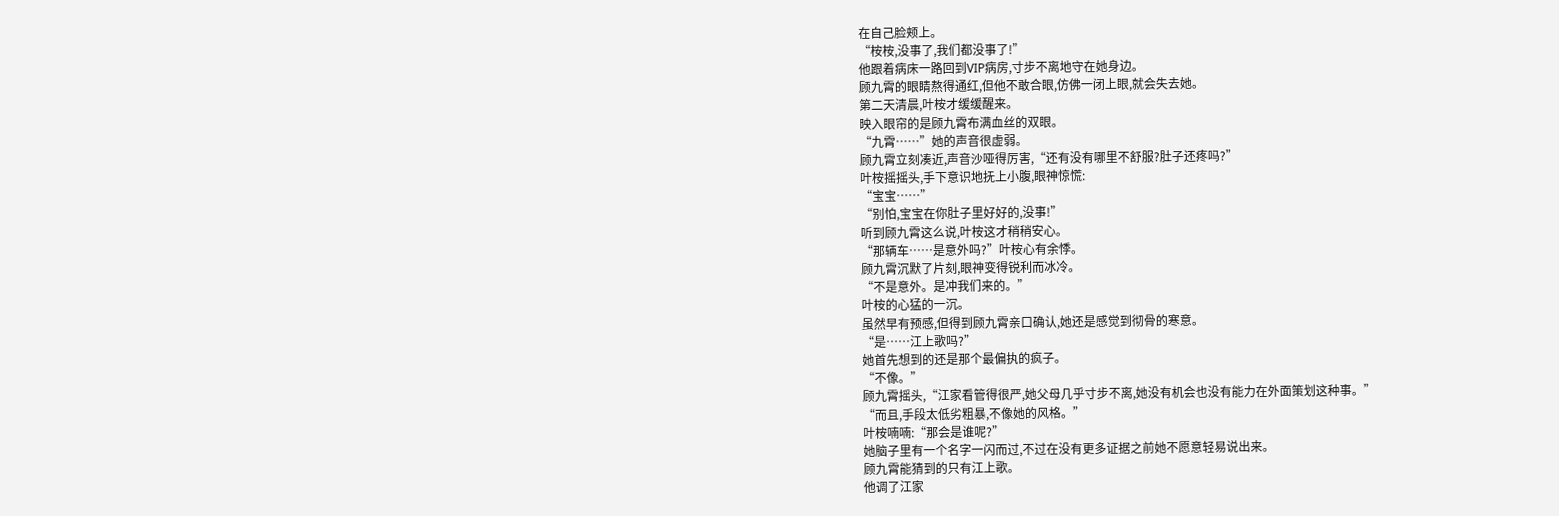在自己脸颊上。
“桉桉,没事了,我们都没事了!”
他跟着病床一路回到VIP病房,寸步不离地守在她身边。
顾九霄的眼睛熬得通红,但他不敢合眼,仿佛一闭上眼,就会失去她。
第二天清晨,叶桉才缓缓醒来。
映入眼帘的是顾九霄布满血丝的双眼。
“九霄……”她的声音很虚弱。
顾九霄立刻凑近,声音沙哑得厉害,“还有没有哪里不舒服?肚子还疼吗?”
叶桉摇摇头,手下意识地抚上小腹,眼神惊慌:
“宝宝……”
“别怕,宝宝在你肚子里好好的,没事!”
听到顾九霄这么说,叶桉这才稍稍安心。
“那辆车……是意外吗?”叶桉心有余悸。
顾九霄沉默了片刻,眼神变得锐利而冰冷。
“不是意外。是冲我们来的。”
叶桉的心猛的一沉。
虽然早有预感,但得到顾九霄亲口确认,她还是感觉到彻骨的寒意。
“是……江上歌吗?”
她首先想到的还是那个最偏执的疯子。
“不像。”
顾九霄摇头,“江家看管得很严,她父母几乎寸步不离,她没有机会也没有能力在外面策划这种事。”
“而且,手段太低劣粗暴,不像她的风格。”
叶桉喃喃:“那会是谁呢?”
她脑子里有一个名字一闪而过,不过在没有更多证据之前她不愿意轻易说出来。
顾九霄能猜到的只有江上歌。
他调了江家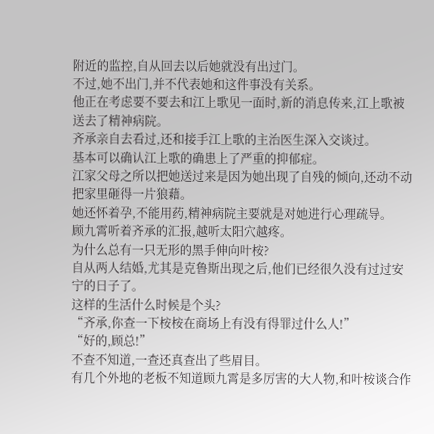附近的监控,自从回去以后她就没有出过门。
不过,她不出门,并不代表她和这件事没有关系。
他正在考虑要不要去和江上歌见一面时,新的消息传来,江上歌被送去了精神病院。
齐承亲自去看过,还和接手江上歌的主治医生深入交谈过。
基本可以确认江上歌的确患上了严重的抑郁症。
江家父母之所以把她送过来是因为她出现了自残的倾向,还动不动把家里砸得一片狼藉。
她还怀着孕,不能用药,精神病院主要就是对她进行心理疏导。
顾九霄听着齐承的汇报,越听太阳穴越疼。
为什么总有一只无形的黑手伸向叶桉?
自从两人结婚,尤其是克鲁斯出现之后,他们已经很久没有过过安宁的日子了。
这样的生活什么时候是个头?
“齐承,你查一下桉桉在商场上有没有得罪过什么人!”
“好的,顾总!”
不查不知道,一查还真查出了些眉目。
有几个外地的老板不知道顾九霄是多厉害的大人物,和叶桉谈合作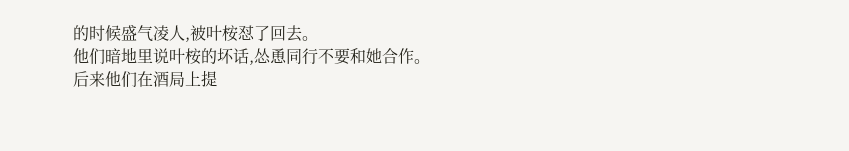的时候盛气凌人,被叶桉怼了回去。
他们暗地里说叶桉的坏话,怂恿同行不要和她合作。
后来他们在酒局上提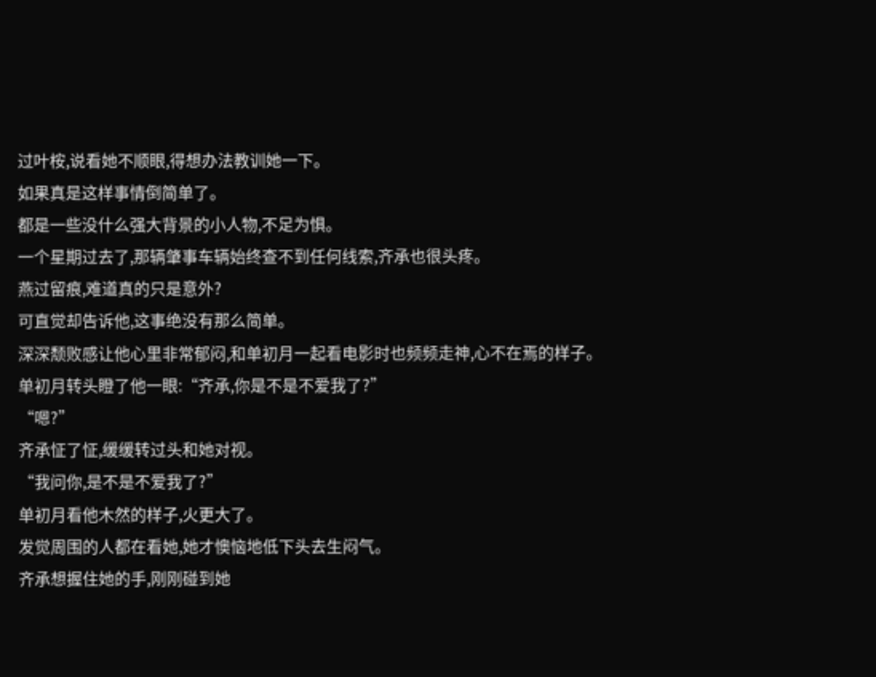过叶桉,说看她不顺眼,得想办法教训她一下。
如果真是这样事情倒简单了。
都是一些没什么强大背景的小人物,不足为惧。
一个星期过去了,那辆肇事车辆始终查不到任何线索,齐承也很头疼。
燕过留痕,难道真的只是意外?
可直觉却告诉他,这事绝没有那么简单。
深深颓败感让他心里非常郁闷,和单初月一起看电影时也频频走神,心不在焉的样子。
单初月转头瞪了他一眼:“齐承,你是不是不爱我了?”
“嗯?”
齐承怔了怔,缓缓转过头和她对视。
“我问你,是不是不爱我了?”
单初月看他木然的样子,火更大了。
发觉周围的人都在看她,她才懊恼地低下头去生闷气。
齐承想握住她的手,刚刚碰到她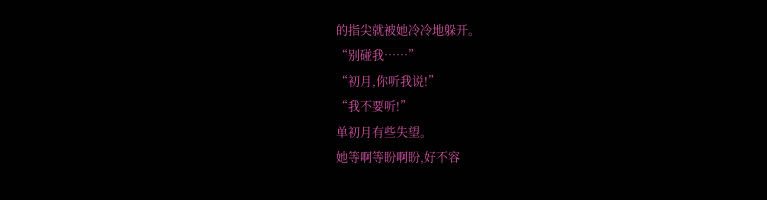的指尖就被她冷冷地躲开。
“别碰我……”
“初月,你听我说!”
“我不要听!”
单初月有些失望。
她等啊等盼啊盼,好不容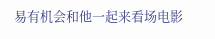易有机会和他一起来看场电影